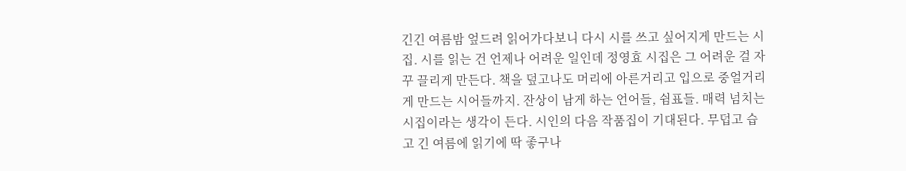긴긴 여름밤 엎드려 읽어가다보니 다시 시를 쓰고 싶어지게 만드는 시집. 시를 읽는 건 언제나 어려운 일인데 정영효 시집은 그 어려운 걸 자꾸 끌리게 만든다. 책을 덮고나도 머리에 아른거리고 입으로 중얼거리게 만드는 시어들까지. 잔상이 남게 하는 언어들, 쉼표들. 매력 넘치는 시집이라는 생각이 든다. 시인의 다음 작품집이 기대된다. 무덥고 습고 긴 여름에 읽기에 딱 좋구나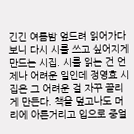긴긴 여름밤 엎드려 읽어가다보니 다시 시를 쓰고 싶어지게 만드는 시집. 시를 읽는 건 언제나 어려운 일인데 정영효 시집은 그 어려운 걸 자꾸 끌리게 만든다. 책을 덮고나도 머리에 아른거리고 입으로 중얼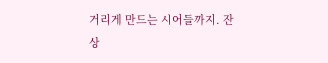거리게 만드는 시어들까지. 잔상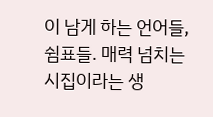이 남게 하는 언어들, 쉼표들. 매력 넘치는 시집이라는 생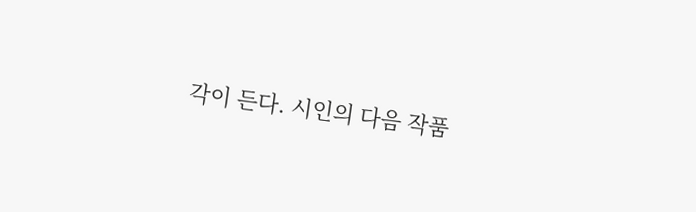각이 든다. 시인의 다음 작품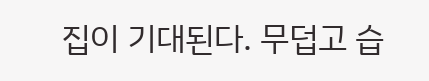집이 기대된다. 무덥고 습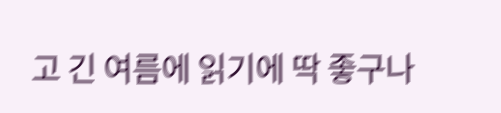고 긴 여름에 읽기에 딱 좋구나